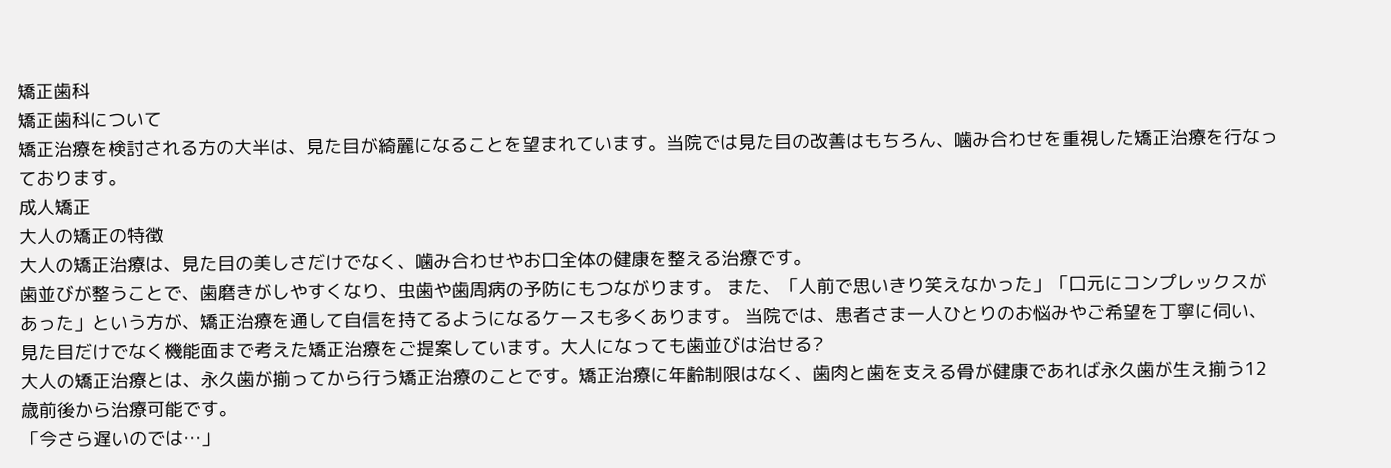矯正歯科
矯正歯科について
矯正治療を検討される方の大半は、見た目が綺麗になることを望まれています。当院では見た目の改善はもちろん、噛み合わせを重視した矯正治療を行なっております。
成人矯正
大人の矯正の特徴
大人の矯正治療は、見た目の美しさだけでなく、噛み合わせやお口全体の健康を整える治療です。
歯並びが整うことで、歯磨きがしやすくなり、虫歯や歯周病の予防にもつながります。 また、「人前で思いきり笑えなかった」「口元にコンプレックスがあった」という方が、矯正治療を通して自信を持てるようになるケースも多くあります。 当院では、患者さま一人ひとりのお悩みやご希望を丁寧に伺い、見た目だけでなく機能面まで考えた矯正治療をご提案しています。大人になっても歯並びは治せる?
大人の矯正治療とは、永久歯が揃ってから行う矯正治療のことです。矯正治療に年齢制限はなく、歯肉と歯を支える骨が健康であれば永久歯が生え揃う12歳前後から治療可能です。
「今さら遅いのでは…」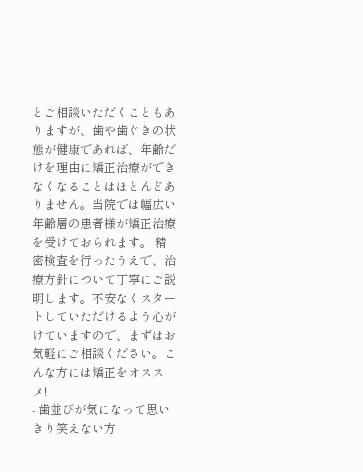とご相談いただくこともありますが、歯や歯ぐきの状態が健康であれば、年齢だけを理由に矯正治療ができなくなることはほとんどありません。当院では幅広い年齢層の患者様が矯正治療を受けておられます。 精密検査を行ったうえで、治療方針について丁寧にご説明します。不安なくスタートしていただけるよう心がけていますので、まずはお気軽にご相談ください。こんな方には矯正をオススメ!
- 歯並びが気になって思いきり笑えない方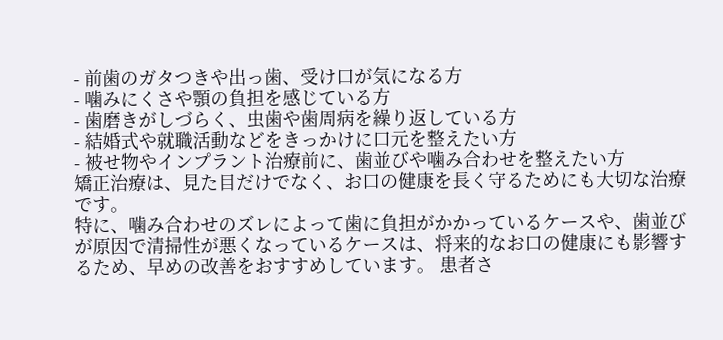- 前歯のガタつきや出っ歯、受け口が気になる方
- 噛みにくさや顎の負担を感じている方
- 歯磨きがしづらく、虫歯や歯周病を繰り返している方
- 結婚式や就職活動などをきっかけに口元を整えたい方
- 被せ物やインプラント治療前に、歯並びや噛み合わせを整えたい方
矯正治療は、見た目だけでなく、お口の健康を長く守るためにも大切な治療です。
特に、噛み合わせのズレによって歯に負担がかかっているケースや、歯並びが原因で清掃性が悪くなっているケースは、将来的なお口の健康にも影響するため、早めの改善をおすすめしています。 患者さ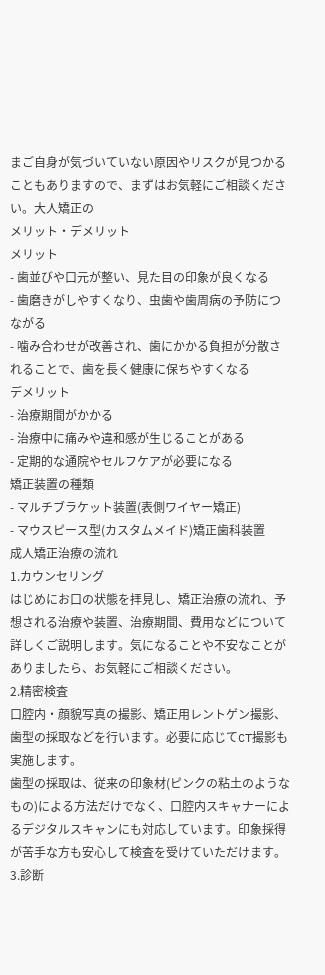まご自身が気づいていない原因やリスクが見つかることもありますので、まずはお気軽にご相談ください。大人矯正の
メリット・デメリット
メリット
- 歯並びや口元が整い、見た目の印象が良くなる
- 歯磨きがしやすくなり、虫歯や歯周病の予防につながる
- 噛み合わせが改善され、歯にかかる負担が分散されることで、歯を長く健康に保ちやすくなる
デメリット
- 治療期間がかかる
- 治療中に痛みや違和感が生じることがある
- 定期的な通院やセルフケアが必要になる
矯正装置の種類
- マルチブラケット装置(表側ワイヤー矯正)
- マウスピース型(カスタムメイド)矯正歯科装置
成人矯正治療の流れ
1.カウンセリング
はじめにお口の状態を拝見し、矯正治療の流れ、予想される治療や装置、治療期間、費用などについて詳しくご説明します。気になることや不安なことがありましたら、お気軽にご相談ください。
2.精密検査
口腔内・顔貌写真の撮影、矯正用レントゲン撮影、歯型の採取などを行います。必要に応じてCT撮影も実施します。
歯型の採取は、従来の印象材(ピンクの粘土のようなもの)による方法だけでなく、口腔内スキャナーによるデジタルスキャンにも対応しています。印象採得が苦手な方も安心して検査を受けていただけます。3.診断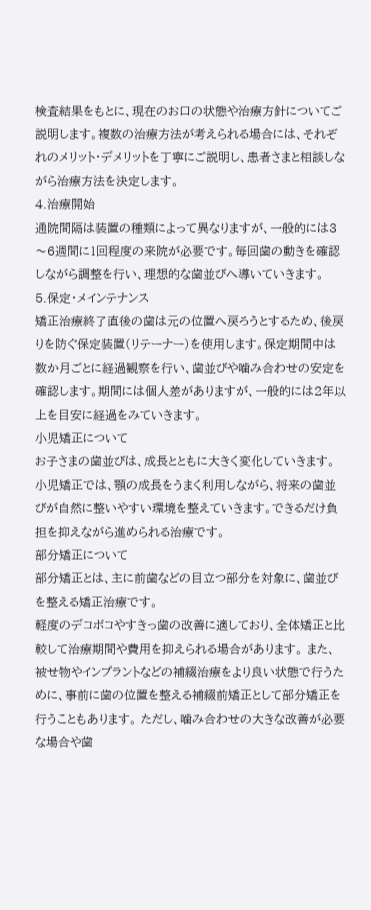検査結果をもとに、現在のお口の状態や治療方針についてご説明します。複数の治療方法が考えられる場合には、それぞれのメリット・デメリットを丁寧にご説明し、患者さまと相談しながら治療方法を決定します。
4.治療開始
通院間隔は装置の種類によって異なりますが、一般的には3〜6週間に1回程度の来院が必要です。毎回歯の動きを確認しながら調整を行い、理想的な歯並びへ導いていきます。
5.保定・メインテナンス
矯正治療終了直後の歯は元の位置へ戻ろうとするため、後戻りを防ぐ保定装置(リテーナー)を使用します。保定期間中は数か月ごとに経過観察を行い、歯並びや噛み合わせの安定を確認します。期間には個人差がありますが、一般的には2年以上を目安に経過をみていきます。
小児矯正について
お子さまの歯並びは、成長とともに大きく変化していきます。小児矯正では、顎の成長をうまく利用しながら、将来の歯並びが自然に整いやすい環境を整えていきます。できるだけ負担を抑えながら進められる治療です。
部分矯正について
部分矯正とは、主に前歯などの目立つ部分を対象に、歯並びを整える矯正治療です。
軽度のデコボコやすきっ歯の改善に適しており、全体矯正と比較して治療期間や費用を抑えられる場合があります。 また、被せ物やインプラントなどの補綴治療をより良い状態で行うために、事前に歯の位置を整える補綴前矯正として部分矯正を行うこともあります。 ただし、噛み合わせの大きな改善が必要な場合や歯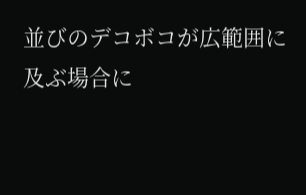並びのデコボコが広範囲に及ぶ場合に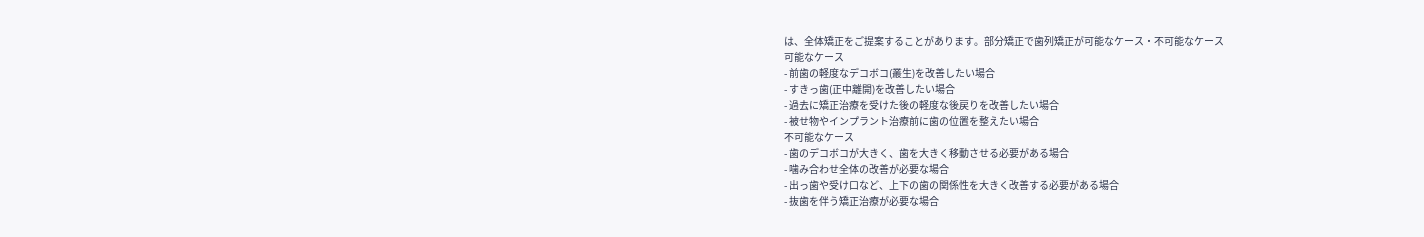は、全体矯正をご提案することがあります。部分矯正で歯列矯正が可能なケース・不可能なケース
可能なケース
- 前歯の軽度なデコボコ(叢生)を改善したい場合
- すきっ歯(正中離開)を改善したい場合
- 過去に矯正治療を受けた後の軽度な後戻りを改善したい場合
- 被せ物やインプラント治療前に歯の位置を整えたい場合
不可能なケース
- 歯のデコボコが大きく、歯を大きく移動させる必要がある場合
- 噛み合わせ全体の改善が必要な場合
- 出っ歯や受け口など、上下の歯の関係性を大きく改善する必要がある場合
- 抜歯を伴う矯正治療が必要な場合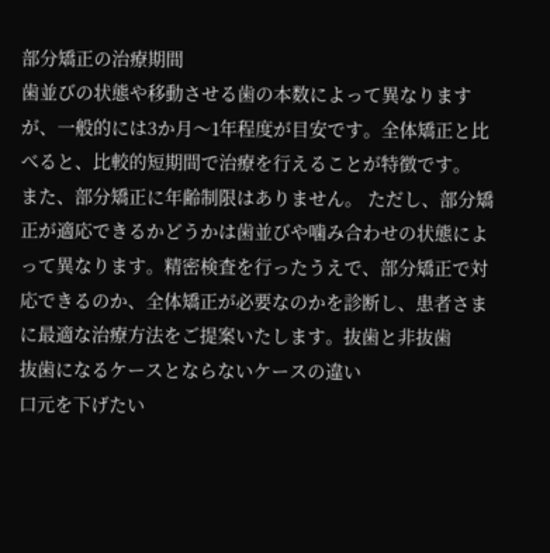部分矯正の治療期間
歯並びの状態や移動させる歯の本数によって異なりますが、一般的には3か月〜1年程度が目安です。全体矯正と比べると、比較的短期間で治療を行えることが特徴です。
また、部分矯正に年齢制限はありません。 ただし、部分矯正が適応できるかどうかは歯並びや噛み合わせの状態によって異なります。精密検査を行ったうえで、部分矯正で対応できるのか、全体矯正が必要なのかを診断し、患者さまに最適な治療方法をご提案いたします。抜歯と非抜歯
抜歯になるケースとならないケースの違い
口元を下げたい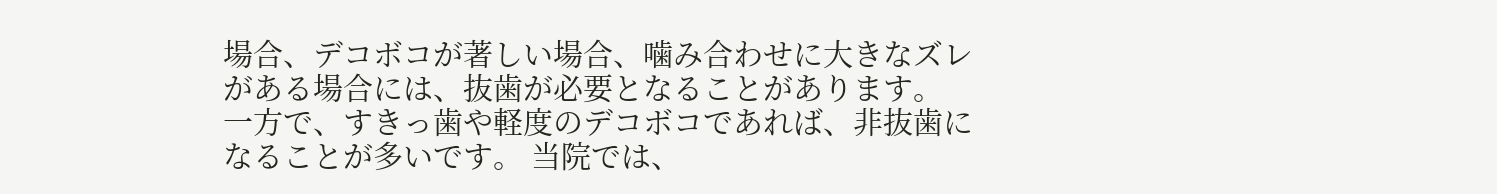場合、デコボコが著しい場合、噛み合わせに大きなズレがある場合には、抜歯が必要となることがあります。
一方で、すきっ歯や軽度のデコボコであれば、非抜歯になることが多いです。 当院では、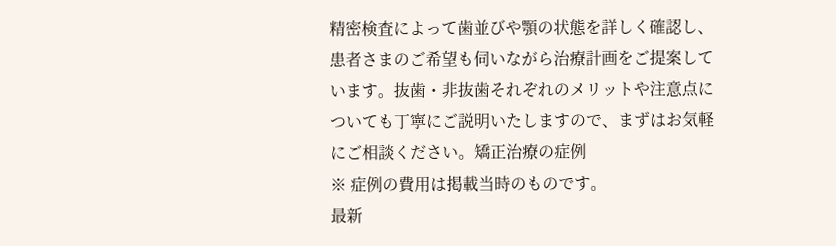精密検査によって歯並びや顎の状態を詳しく確認し、患者さまのご希望も伺いながら治療計画をご提案しています。抜歯・非抜歯それぞれのメリットや注意点についても丁寧にご説明いたしますので、まずはお気軽にご相談ください。矯正治療の症例
※ 症例の費用は掲載当時のものです。
最新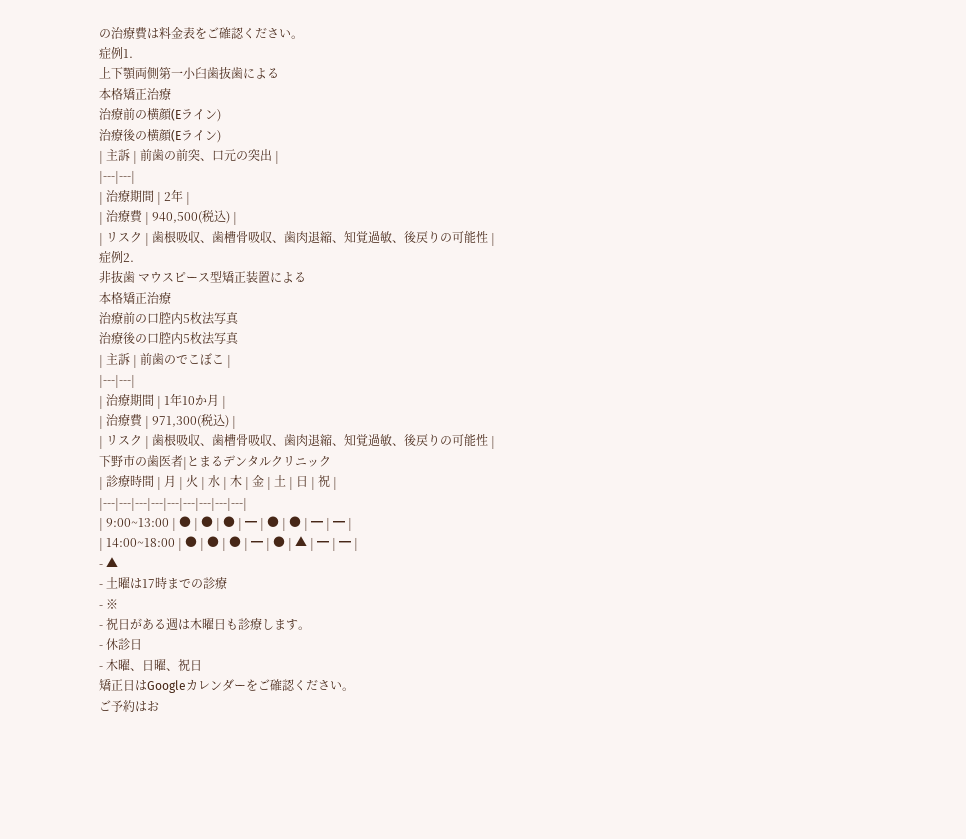の治療費は料金表をご確認ください。
症例1.
上下顎両側第一小臼歯抜歯による
本格矯正治療
治療前の横顔(Eライン)
治療後の横顔(Eライン)
| 主訴 | 前歯の前突、口元の突出 |
|---|---|
| 治療期間 | 2年 |
| 治療費 | 940,500(税込) |
| リスク | 歯根吸収、歯槽骨吸収、歯肉退縮、知覚過敏、後戻りの可能性 |
症例2.
非抜歯 マウスピース型矯正装置による
本格矯正治療
治療前の口腔内5枚法写真
治療後の口腔内5枚法写真
| 主訴 | 前歯のでこぼこ |
|---|---|
| 治療期間 | 1年10か月 |
| 治療費 | 971,300(税込) |
| リスク | 歯根吸収、歯槽骨吸収、歯肉退縮、知覚過敏、後戻りの可能性 |
下野市の歯医者|とまるデンタルクリニック
| 診療時間 | 月 | 火 | 水 | 木 | 金 | 土 | 日 | 祝 |
|---|---|---|---|---|---|---|---|---|
| 9:00~13:00 | ● | ● | ● | ━ | ● | ● | ━ | ━ |
| 14:00~18:00 | ● | ● | ● | ━ | ● | ▲ | ━ | ━ |
- ▲
- 土曜は17時までの診療
- ※
- 祝日がある週は木曜日も診療します。
- 休診日
- 木曜、日曜、祝日
矯正日はGoogleカレンダーをご確認ください。
ご予約はお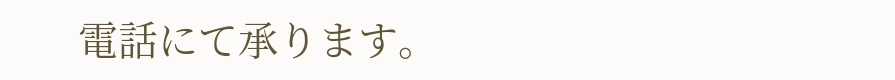電話にて承ります。